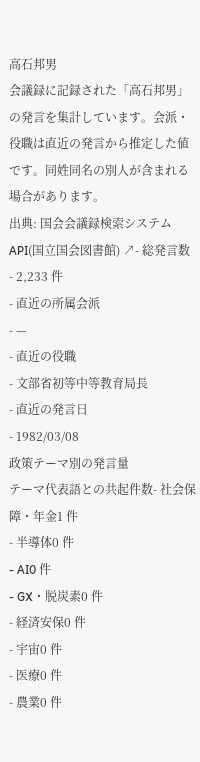高石邦男
会議録に記録された「高石邦男」の発言を集計しています。会派・役職は直近の発言から推定した値です。同姓同名の別人が含まれる場合があります。
出典: 国会会議録検索システム API(国立国会図書館) ↗- 総発言数
- 2,233 件
- 直近の所属会派
- —
- 直近の役職
- 文部省初等中等教育局長
- 直近の発言日
- 1982/03/08
政策テーマ別の発言量
テーマ代表語との共起件数- 社会保障・年金1 件
- 半導体0 件
- AI0 件
- GX・脱炭素0 件
- 経済安保0 件
- 宇宙0 件
- 医療0 件
- 農業0 件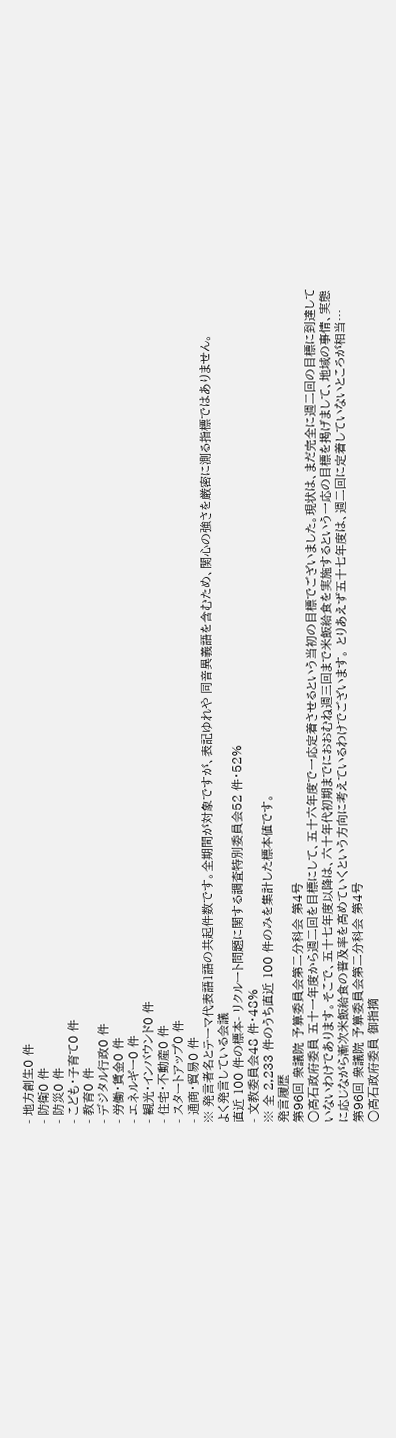- 地方創生0 件
- 防衛0 件
- 防災0 件
- こども・子育て0 件
- 教育0 件
- デジタル行政0 件
- 労働・賃金0 件
- エネルギー0 件
- 観光・インバウンド0 件
- 住宅・不動産0 件
- スタートアップ0 件
- 通商・貿易0 件
※ 発言者名とテーマ代表語1語の共起件数です。全期間が対象ですが、表記ゆれや 同音異義語を含むため、関心の強さを厳密に測る指標ではありません。
よく発言している会議
直近 100 件の標本- リクルート問題に関する調査特別委員会52 件・52%
- 文教委員会48 件・48%
※ 全 2,233 件のうち直近 100 件のみを集計した標本値です。
発言履歴
第96回 衆議院 予算委員会第二分科会 第4号
○高石政府委員 五十一年度から週二回を目標にして、五十六年度で一応定着させるという当初の目標でございました。現状は、まだ完全に週二回の目標に到達していないわけであります。そこで、五十七年度以降は、六十年代初期までにおおむね週三回まで米飯給食を実施するという一応の目標を掲げまして、地域の事情、実態に応じながら漸次米飯給食の普及率を高めていくという方向に考えているわけでございます。 とりあえず五十七年度は、週二回に定着していないところが相当…
第96回 衆議院 予算委員会第二分科会 第4号
○高石政府委員 御指摘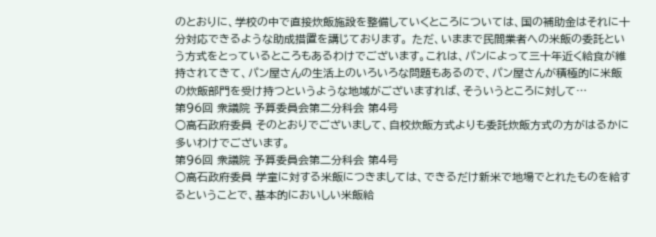のとおりに、学校の中で直接炊飯施設を整備していくところについては、国の補助金はそれに十分対応できるような助成措置を講じております。 ただ、いままで民間業者への米飯の委託という方式をとっているところもあるわけでございます。これは、パンによって三十年近く給食が維持されてきて、パン屋さんの生活上のいろいろな問題もあるので、パン屋さんが積極的に米飯の炊飯部門を受け持つというような地域がございますれば、そういうところに対して…
第96回 衆議院 予算委員会第二分科会 第4号
○高石政府委員 そのとおりでございまして、自校炊飯方式よりも委託炊飯方式の方がはるかに多いわけでございます。
第96回 衆議院 予算委員会第二分科会 第4号
○高石政府委員 学童に対する米飯につきましては、できるだけ新米で地場でとれたものを給するということで、基本的においしい米飯給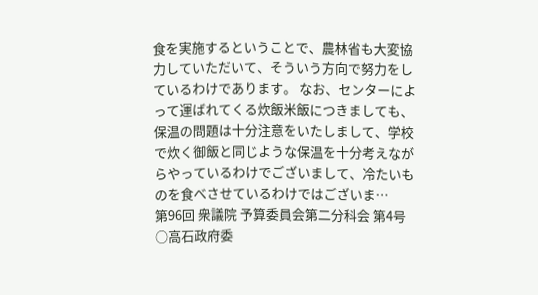食を実施するということで、農林省も大変協力していただいて、そういう方向で努力をしているわけであります。 なお、センターによって運ばれてくる炊飯米飯につきましても、保温の問題は十分注意をいたしまして、学校で炊く御飯と同じような保温を十分考えながらやっているわけでございまして、冷たいものを食べさせているわけではございま…
第96回 衆議院 予算委員会第二分科会 第4号
○高石政府委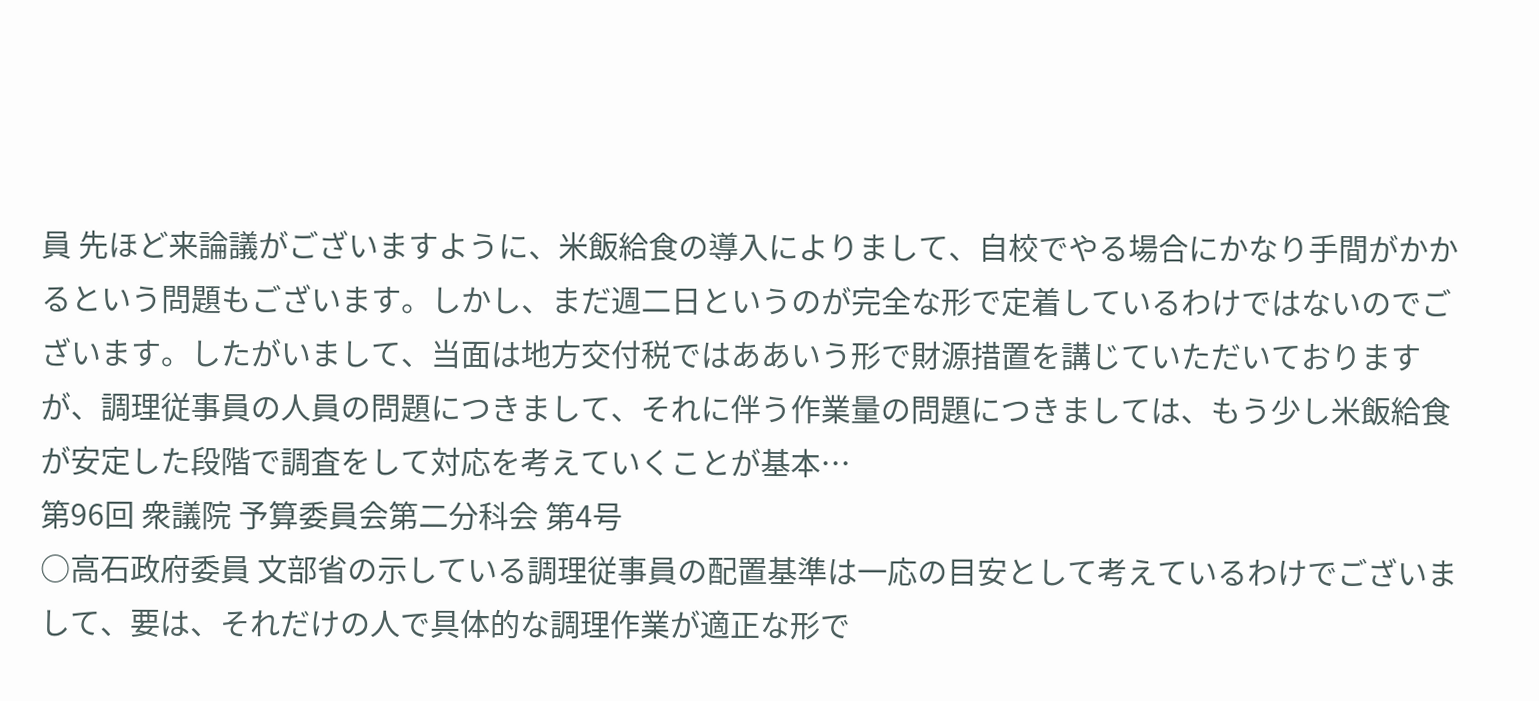員 先ほど来論議がございますように、米飯給食の導入によりまして、自校でやる場合にかなり手間がかかるという問題もございます。しかし、まだ週二日というのが完全な形で定着しているわけではないのでございます。したがいまして、当面は地方交付税ではああいう形で財源措置を講じていただいておりますが、調理従事員の人員の問題につきまして、それに伴う作業量の問題につきましては、もう少し米飯給食が安定した段階で調査をして対応を考えていくことが基本…
第96回 衆議院 予算委員会第二分科会 第4号
○高石政府委員 文部省の示している調理従事員の配置基準は一応の目安として考えているわけでございまして、要は、それだけの人で具体的な調理作業が適正な形で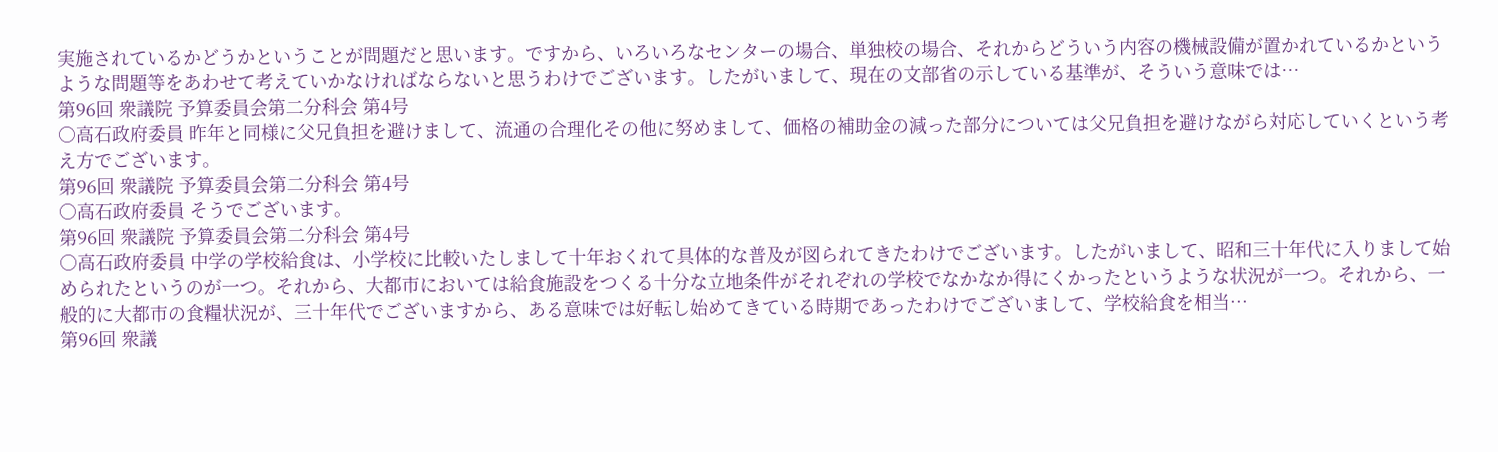実施されているかどうかということが問題だと思います。ですから、いろいろなセンターの場合、単独校の場合、それからどういう内容の機械設備が置かれているかというような問題等をあわせて考えていかなければならないと思うわけでございます。したがいまして、現在の文部省の示している基準が、そういう意味では…
第96回 衆議院 予算委員会第二分科会 第4号
○高石政府委員 昨年と同様に父兄負担を避けまして、流通の合理化その他に努めまして、価格の補助金の減った部分については父兄負担を避けながら対応していくという考え方でございます。
第96回 衆議院 予算委員会第二分科会 第4号
○高石政府委員 そうでございます。
第96回 衆議院 予算委員会第二分科会 第4号
○高石政府委員 中学の学校給食は、小学校に比較いたしまして十年おくれて具体的な普及が図られてきたわけでございます。したがいまして、昭和三十年代に入りまして始められたというのが一つ。それから、大都市においては給食施設をつくる十分な立地条件がそれぞれの学校でなかなか得にくかったというような状況が一つ。それから、一般的に大都市の食糧状況が、三十年代でございますから、ある意味では好転し始めてきている時期であったわけでございまして、学校給食を相当…
第96回 衆議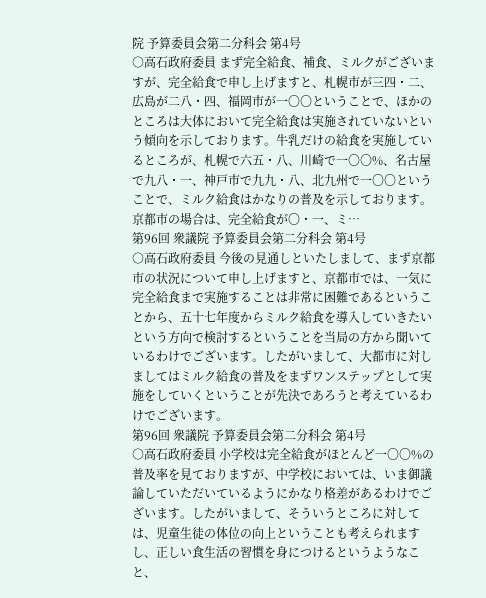院 予算委員会第二分科会 第4号
○高石政府委員 まず完全給食、補食、ミルクがございますが、完全給食で申し上げますと、札幌市が三四・二、広島が二八・四、福岡市が一〇〇ということで、ほかのところは大体において完全給食は実施されていないという傾向を示しております。牛乳だけの給食を実施しているところが、札幌で六五・八、川崎で一〇〇%、名古屋で九八・一、神戸市で九九・八、北九州で一〇〇ということで、ミルク給食はかなりの普及を示しております。 京都市の場合は、完全給食が〇・一、ミ…
第96回 衆議院 予算委員会第二分科会 第4号
○高石政府委員 今後の見通しといたしまして、まず京都市の状況について申し上げますと、京都市では、一気に完全給食まで実施することは非常に困難であるということから、五十七年度からミルク給食を導入していきたいという方向で検討するということを当局の方から聞いているわけでございます。したがいまして、大都市に対しましてはミルク給食の普及をまずワンステップとして実施をしていくということが先決であろうと考えているわけでございます。
第96回 衆議院 予算委員会第二分科会 第4号
○高石政府委員 小学校は完全給食がほとんど一〇〇%の普及率を見ておりますが、中学校においては、いま御議論していただいているようにかなり格差があるわけでございます。したがいまして、そういうところに対しては、児童生徒の体位の向上ということも考えられますし、正しい食生活の習慣を身につけるというようなこと、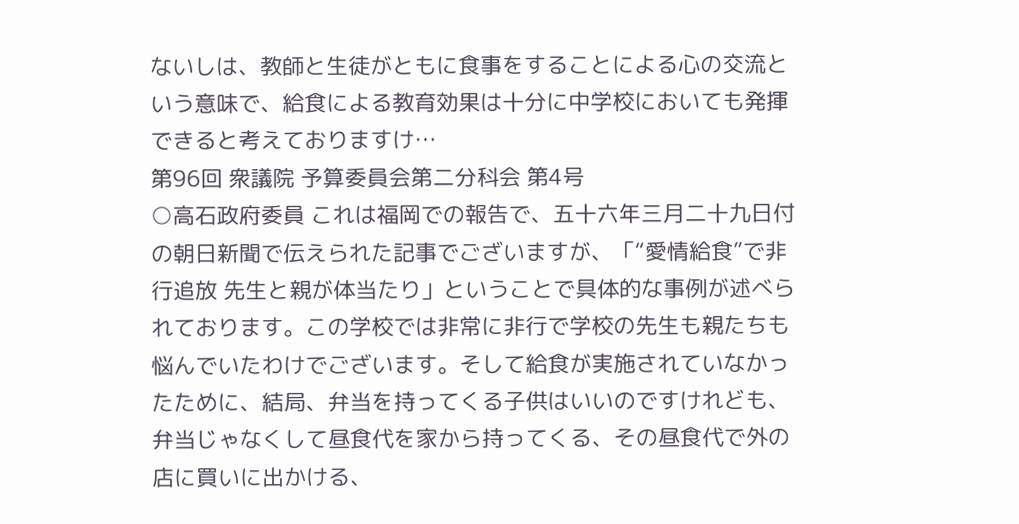ないしは、教師と生徒がともに食事をすることによる心の交流という意味で、給食による教育効果は十分に中学校においても発揮できると考えておりますけ…
第96回 衆議院 予算委員会第二分科会 第4号
○高石政府委員 これは福岡での報告で、五十六年三月二十九日付の朝日新聞で伝えられた記事でございますが、「“愛情給食”で非行追放 先生と親が体当たり」ということで具体的な事例が述べられております。この学校では非常に非行で学校の先生も親たちも悩んでいたわけでございます。そして給食が実施されていなかったために、結局、弁当を持ってくる子供はいいのですけれども、弁当じゃなくして昼食代を家から持ってくる、その昼食代で外の店に買いに出かける、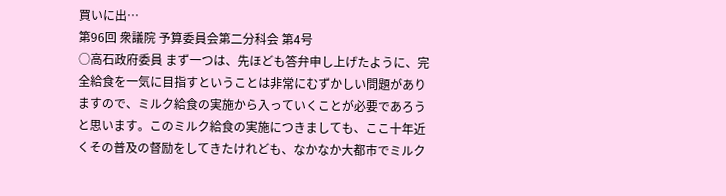買いに出…
第96回 衆議院 予算委員会第二分科会 第4号
○高石政府委員 まず一つは、先ほども答弁申し上げたように、完全給食を一気に目指すということは非常にむずかしい問題がありますので、ミルク給食の実施から入っていくことが必要であろうと思います。このミルク給食の実施につきましても、ここ十年近くその普及の督励をしてきたけれども、なかなか大都市でミルク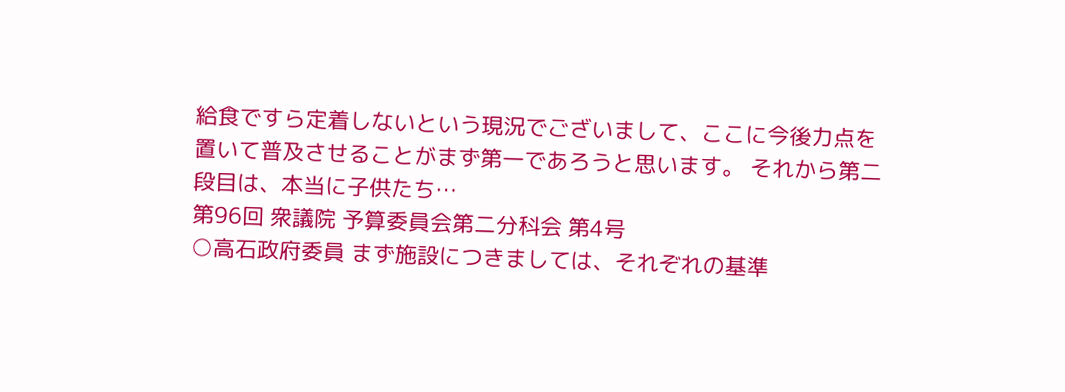給食ですら定着しないという現況でございまして、ここに今後力点を置いて普及させることがまず第一であろうと思います。 それから第二段目は、本当に子供たち…
第96回 衆議院 予算委員会第二分科会 第4号
○高石政府委員 まず施設につきましては、それぞれの基準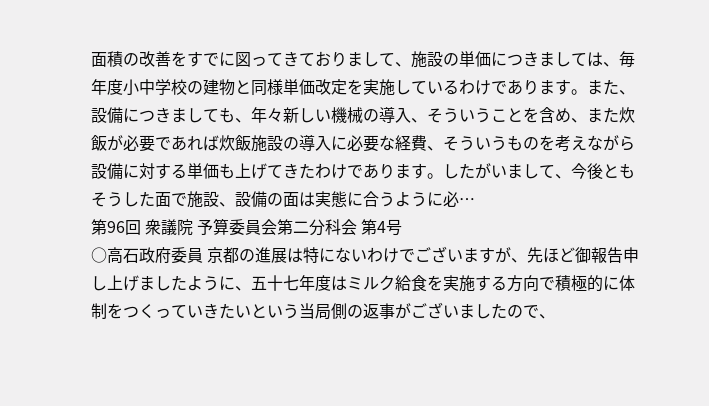面積の改善をすでに図ってきておりまして、施設の単価につきましては、毎年度小中学校の建物と同様単価改定を実施しているわけであります。また、設備につきましても、年々新しい機械の導入、そういうことを含め、また炊飯が必要であれば炊飯施設の導入に必要な経費、そういうものを考えながら設備に対する単価も上げてきたわけであります。したがいまして、今後ともそうした面で施設、設備の面は実態に合うように必…
第96回 衆議院 予算委員会第二分科会 第4号
○高石政府委員 京都の進展は特にないわけでございますが、先ほど御報告申し上げましたように、五十七年度はミルク給食を実施する方向で積極的に体制をつくっていきたいという当局側の返事がございましたので、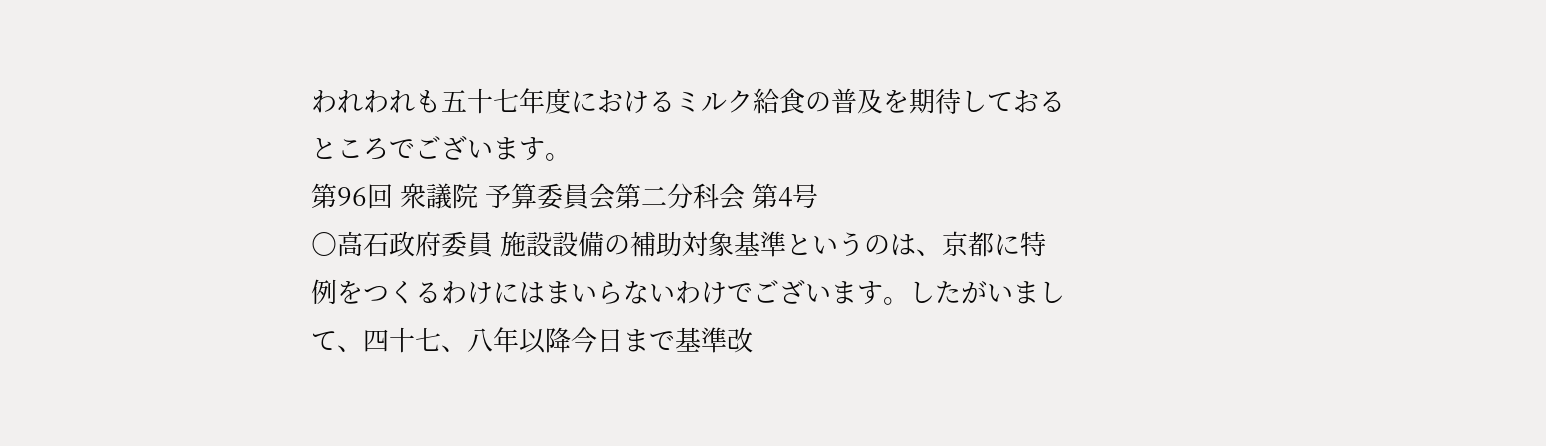われわれも五十七年度におけるミルク給食の普及を期待しておるところでございます。
第96回 衆議院 予算委員会第二分科会 第4号
○高石政府委員 施設設備の補助対象基準というのは、京都に特例をつくるわけにはまいらないわけでございます。したがいまして、四十七、八年以降今日まで基準改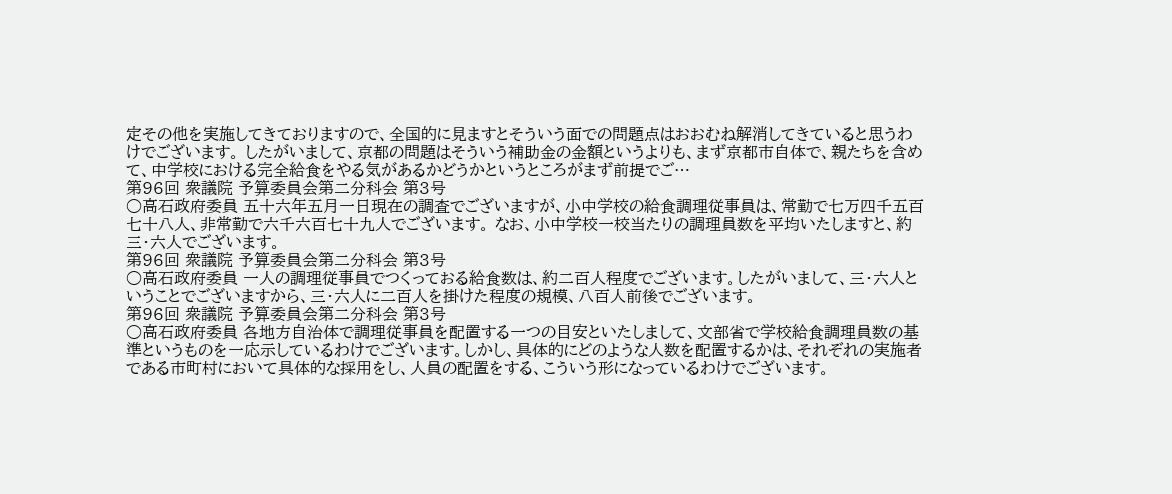定その他を実施してきておりますので、全国的に見ますとそういう面での問題点はおおむね解消してきていると思うわけでございます。 したがいまして、京都の問題はそういう補助金の金額というよりも、まず京都市自体で、親たちを含めて、中学校における完全給食をやる気があるかどうかというところがまず前提でご…
第96回 衆議院 予算委員会第二分科会 第3号
○高石政府委員 五十六年五月一日現在の調査でございますが、小中学校の給食調理従事員は、常勤で七万四千五百七十八人、非常勤で六千六百七十九人でございます。 なお、小中学校一校当たりの調理員数を平均いたしますと、約三・六人でございます。
第96回 衆議院 予算委員会第二分科会 第3号
○高石政府委員 一人の調理従事員でつくっておる給食数は、約二百人程度でございます。したがいまして、三・六人ということでございますから、三・六人に二百人を掛けた程度の規模、八百人前後でございます。
第96回 衆議院 予算委員会第二分科会 第3号
○高石政府委員 各地方自治体で調理従事員を配置する一つの目安といたしまして、文部省で学校給食調理員数の基準というものを一応示しているわけでございます。しかし、具体的にどのような人数を配置するかは、それぞれの実施者である市町村において具体的な採用をし、人員の配置をする、こういう形になっているわけでございます。